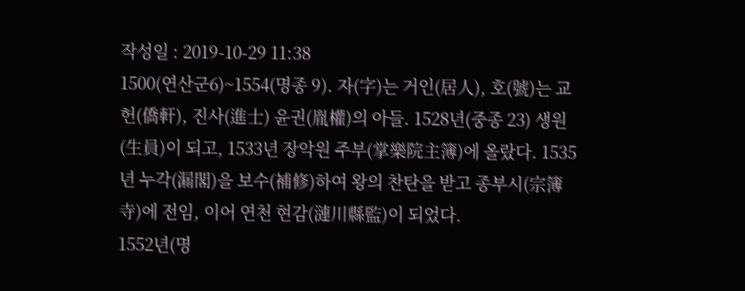작성일 : 2019-10-29 11:38
1500(연산군6)~1554(명종 9). 자(字)는 거인(居人), 호(號)는 교헌(僑軒), 진사(進士) 윤권(胤權)의 아들. 1528년(중종 23) 생원(生員)이 되고, 1533년 장악원 주부(掌樂院主簿)에 올랐다. 1535년 누각(漏閣)을 보수(補修)하여 왕의 찬탄을 받고 종부시(宗簿寺)에 전임, 이어 연천 현감(漣川縣監)이 되었다.
1552년(명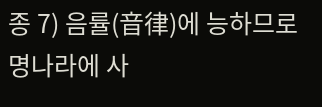종 7) 음률(音律)에 능하므로 명나라에 사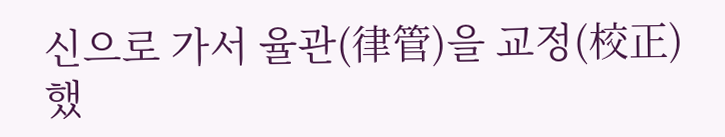신으로 가서 율관(律管)을 교정(校正)했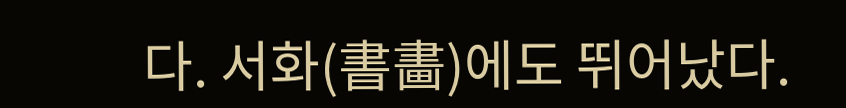다. 서화(書畵)에도 뛰어났다.